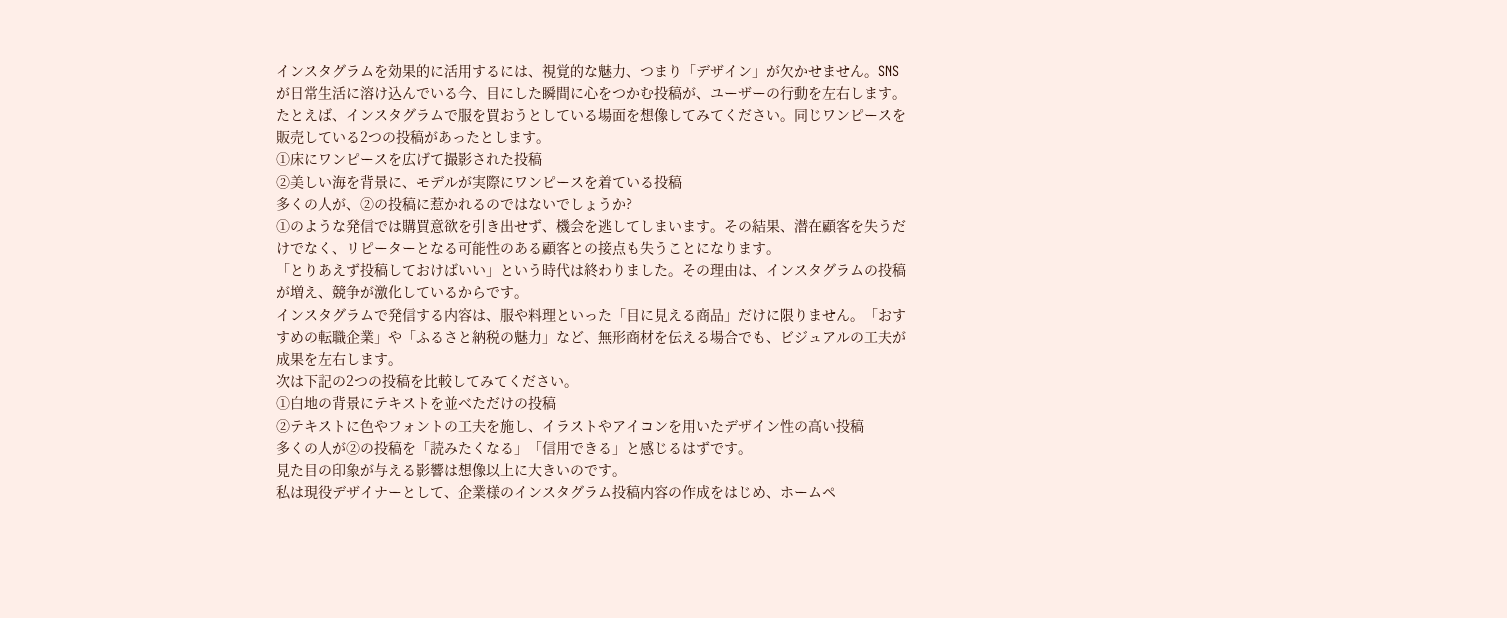インスタグラムを効果的に活用するには、視覚的な魅力、つまり「デザイン」が欠かせません。SNSが日常生活に溶け込んでいる今、目にした瞬間に心をつかむ投稿が、ユーザーの行動を左右します。
たとえば、インスタグラムで服を買おうとしている場面を想像してみてください。同じワンピースを販売している2つの投稿があったとします。
①床にワンピースを広げて撮影された投稿
②美しい海を背景に、モデルが実際にワンピースを着ている投稿
多くの人が、②の投稿に惹かれるのではないでしょうか?
①のような発信では購買意欲を引き出せず、機会を逃してしまいます。その結果、潜在顧客を失うだけでなく、リピーターとなる可能性のある顧客との接点も失うことになります。
「とりあえず投稿しておけばいい」という時代は終わりました。その理由は、インスタグラムの投稿が増え、競争が激化しているからです。
インスタグラムで発信する内容は、服や料理といった「目に見える商品」だけに限りません。「おすすめの転職企業」や「ふるさと納税の魅力」など、無形商材を伝える場合でも、ビジュアルの工夫が成果を左右します。
次は下記の2つの投稿を比較してみてください。
①白地の背景にテキストを並べただけの投稿
②テキストに色やフォントの工夫を施し、イラストやアイコンを用いたデザイン性の高い投稿
多くの人が②の投稿を「読みたくなる」「信用できる」と感じるはずです。
見た目の印象が与える影響は想像以上に大きいのです。
私は現役デザイナーとして、企業様のインスタグラム投稿内容の作成をはじめ、ホームペ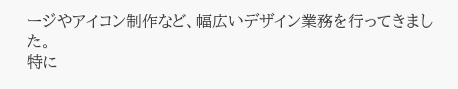ージやアイコン制作など、幅広いデザイン業務を行ってきました。
特に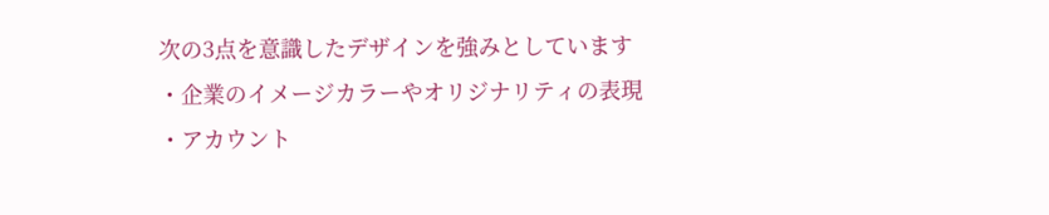次の3点を意識したデザインを強みとしています
・企業のイメージカラーやオリジナリティの表現
・アカウント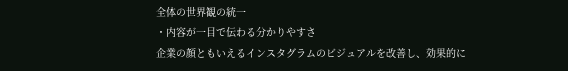全体の世界観の統一
・内容が一目で伝わる分かりやすさ
企業の顔ともいえるインスタグラムのビジュアルを改善し、効果的に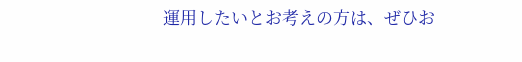運用したいとお考えの方は、ぜひお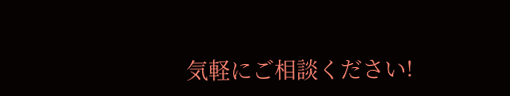気軽にご相談ください!